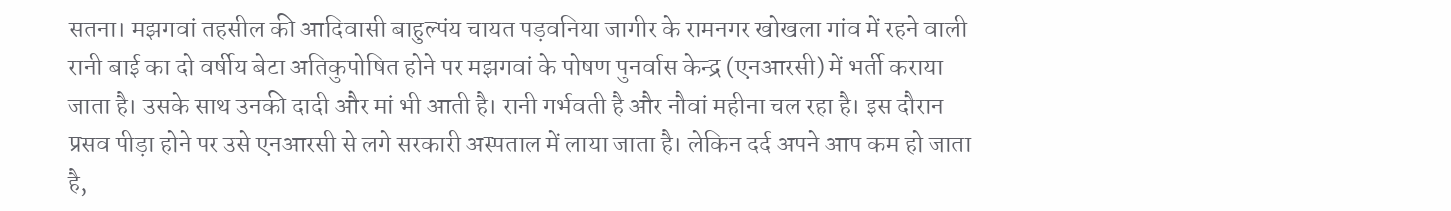सतना। मझगवां तहसील की आदिवासी बाहुल्पंय चायत पड़वनिया जागीर के रामनगर खोखला गांव में रहने वाली रानी बाई का दो वर्षीय बेटा अतिकुपोषित होने पर मझगवां के पोषण पुनर्वास केन्द्र (एनआरसी) में भर्ती कराया जाता है। उसके साथ उनकी दादी और मां भी आती है। रानी गर्भवती है और नौवां महीना चल रहा है। इस दौरान प्रसव पीड़ा होने पर उसे एनआरसी से लगे सरकारी अस्पताल में लाया जाता है। लेकिन दर्द अपने आप कम हो जाता है,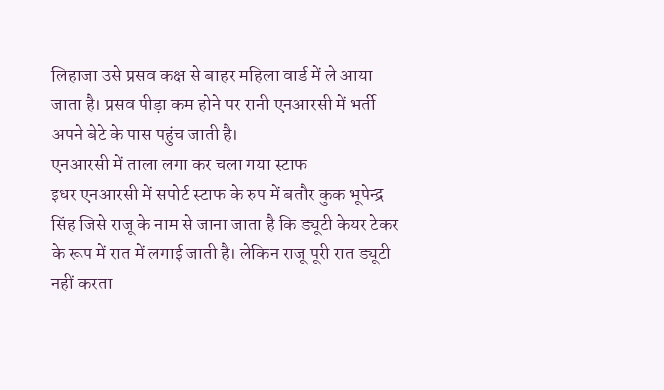लिहाजा उसे प्रसव कक्ष से बाहर महिला वार्ड में ले आया जाता है। प्रसव पीड़ा कम होने पर रानी एनआरसी में भर्ती अपने बेटे के पास पहुंच जाती है।
एनआरसी में ताला लगा कर चला गया स्टाफ
इधर एनआरसी में सपोर्ट स्टाफ के रुप में बतौर कुक भूपेन्द्र सिंह जिसे राजू के नाम से जाना जाता है कि ड्यूटी केयर टेकर के रूप में रात में लगाई जाती है। लेकिन राजू पूरी रात ड्यूटी नहीं करता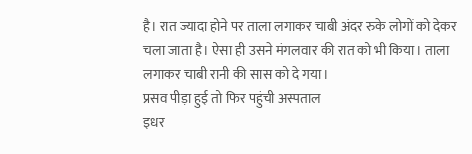है। रात ज्यादा होने पर ताला लगाकर चाबी अंदर रुके लोगों को देकर चला जाता है। ऐसा ही उसने मंगलवार की रात को भी किया। ताला लगाकर चाबी रानी की सास को दे गया।
प्रसव पीड़ा हुई तो फिर पहुंची अस्पताल
इधर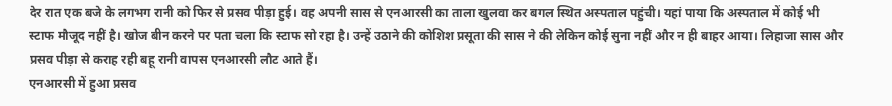देर रात एक बजे के लगभग रानी को फिर से प्रसव पीड़ा हुई। वह अपनी सास से एनआरसी का ताला खुलवा कर बगल स्थित अस्पताल पहुंची। यहां पाया कि अस्पताल में कोई भी स्टाफ मौजूद नहीं है। खोज बीन करने पर पता चला कि स्टाफ सो रहा है। उन्हें उठाने की कोशिश प्रसूता की सास ने की लेकिन कोई सुना नहीं और न ही बाहर आया। लिहाजा सास और प्रसव पीड़ा से कराह रही बहू रानी वापस एनआरसी लौट आते हैं।
एनआरसी में हुआ प्रसव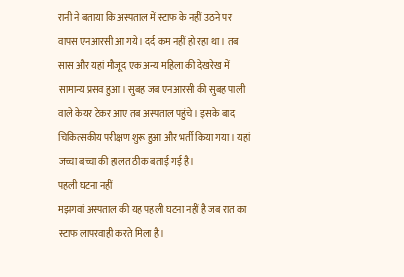रानी ने बताया कि अस्पताल में स्टाफ के नहीं उठने पर वापस एनआरसी आ गये। दर्द कम नहीं हो रहा था। तब सास और यहां मौजूद एक अन्य महिला की देखरेख में सामान्य प्रसव हुआ। सुबह जब एनआरसी की सुबह पाली वाले केयर टेकर आए तब अस्पताल पहुंचे। इसके बाद चिकित्सकीय परीक्षण शुरू हुआ और भर्ती किया गया। यहां जच्चा बच्चा की हालत ठीक बताई गई है।
पहली घटना नहीं
मझगवां अस्पताल की यह पहली घटना नहीं है जब रात का स्टाफ लापरवाही करते मिला है।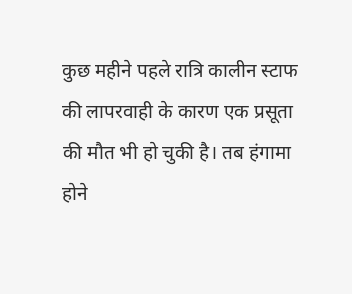कुछ महीने पहले रात्रि कालीन स्टाफ की लापरवाही के कारण एक प्रसूता की मौत भी हो चुकी है। तब हंगामा होने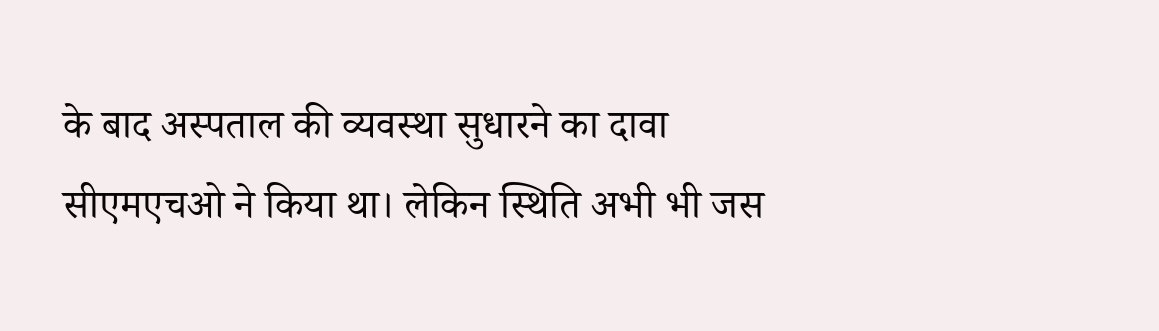के बाद अस्पताल की व्यवस्था सुधारने का दावा सीएमएचओ ने किया था। लेकिन स्थिति अभी भी जस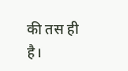की तस ही है।